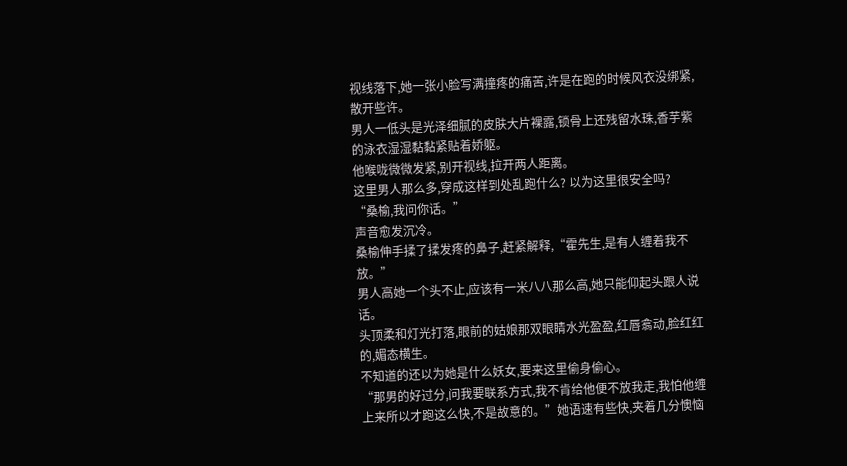视线落下,她一张小脸写满撞疼的痛苦,许是在跑的时候风衣没绑紧,散开些许。
男人一低头是光泽细腻的皮肤大片裸露,锁骨上还残留水珠,香芋紫的泳衣湿湿黏黏紧贴着娇躯。
他喉咙微微发紧,别开视线,拉开两人距离。
这里男人那么多,穿成这样到处乱跑什么? 以为这里很安全吗?
“桑榆,我问你话。”
声音愈发沉冷。
桑榆伸手揉了揉发疼的鼻子,赶紧解释,“霍先生,是有人缠着我不放。”
男人高她一个头不止,应该有一米八八那么高,她只能仰起头跟人说话。
头顶柔和灯光打落,眼前的姑娘那双眼睛水光盈盈,红唇翕动,脸红红的,媚态横生。
不知道的还以为她是什么妖女,要来这里偷身偷心。
“那男的好过分,问我要联系方式,我不肯给他便不放我走,我怕他缠上来所以才跑这么快,不是故意的。”她语速有些快,夹着几分懊恼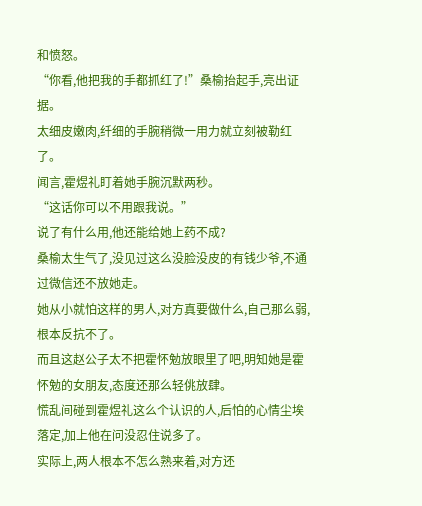和愤怒。
“你看,他把我的手都抓红了!”桑榆抬起手,亮出证据。
太细皮嫩肉,纤细的手腕稍微一用力就立刻被勒红了。
闻言,霍煜礼盯着她手腕沉默两秒。
“这话你可以不用跟我说。”
说了有什么用,他还能给她上药不成?
桑榆太生气了,没见过这么没脸没皮的有钱少爷,不通过微信还不放她走。
她从小就怕这样的男人,对方真要做什么,自己那么弱,根本反抗不了。
而且这赵公子太不把霍怀勉放眼里了吧,明知她是霍怀勉的女朋友,态度还那么轻佻放肆。
慌乱间碰到霍煜礼这么个认识的人,后怕的心情尘埃落定,加上他在问没忍住说多了。
实际上,两人根本不怎么熟来着,对方还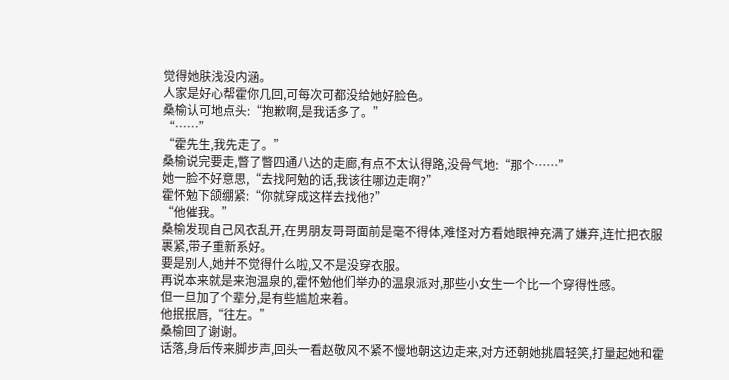觉得她肤浅没内涵。
人家是好心帮霍你几回,可每次可都没给她好脸色。
桑榆认可地点头:“抱歉啊,是我话多了。”
“……”
“霍先生,我先走了。”
桑榆说完要走,瞥了瞥四通八达的走廊,有点不太认得路,没骨气地:“那个……”
她一脸不好意思,“去找阿勉的话,我该往哪边走啊?”
霍怀勉下颌绷紧:“你就穿成这样去找他?”
“他催我。”
桑榆发现自己风衣乱开,在男朋友哥哥面前是毫不得体,难怪对方看她眼神充满了嫌弃,连忙把衣服裹紧,带子重新系好。
要是别人,她并不觉得什么啦,又不是没穿衣服。
再说本来就是来泡温泉的,霍怀勉他们举办的温泉派对,那些小女生一个比一个穿得性感。
但一旦加了个辈分,是有些尴尬来着。
他抿抿唇,“往左。”
桑榆回了谢谢。
话落,身后传来脚步声,回头一看赵敬风不紧不慢地朝这边走来,对方还朝她挑眉轻笑,打量起她和霍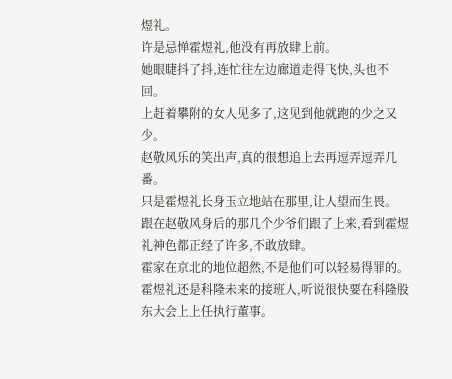煜礼。
许是忌惮霍煜礼,他没有再放肆上前。
她眼睫抖了抖,连忙往左边廊道走得飞快,头也不回。
上赶着攀附的女人见多了,这见到他就跑的少之又少。
赵敬风乐的笑出声,真的很想追上去再逗弄逗弄几番。
只是霍煜礼长身玉立地站在那里,让人望而生畏。
跟在赵敬风身后的那几个少爷们跟了上来,看到霍煜礼神色都正经了许多,不敢放肆。
霍家在京北的地位超然,不是他们可以轻易得罪的。
霍煜礼还是科隆未来的接班人,听说很快要在科隆股东大会上上任执行董事。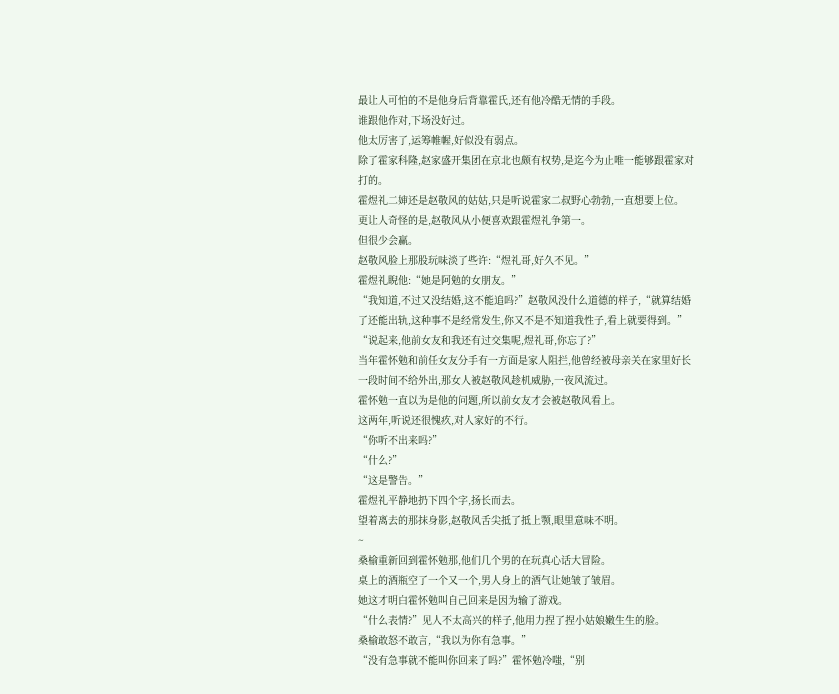最让人可怕的不是他身后背靠霍氏,还有他冷酷无情的手段。
谁跟他作对,下场没好过。
他太厉害了,运筹帷幄,好似没有弱点。
除了霍家科隆,赵家盛开集团在京北也颇有权势,是迄今为止唯一能够跟霍家对打的。
霍煜礼二婶还是赵敬风的姑姑,只是听说霍家二叔野心勃勃,一直想要上位。
更让人奇怪的是,赵敬风从小便喜欢跟霍煜礼争第一。
但很少会赢。
赵敬风脸上那股玩味淡了些许:“煜礼哥,好久不见。”
霍煜礼睨他:“她是阿勉的女朋友。”
“我知道,不过又没结婚,这不能追吗?”赵敬风没什么道德的样子,“就算结婚了还能出轨,这种事不是经常发生,你又不是不知道我性子,看上就要得到。”
“说起来,他前女友和我还有过交集呢,煜礼哥,你忘了?”
当年霍怀勉和前任女友分手有一方面是家人阻拦,他曾经被母亲关在家里好长一段时间不给外出,那女人被赵敬风趁机威胁,一夜风流过。
霍怀勉一直以为是他的问题,所以前女友才会被赵敬风看上。
这两年,听说还很愧疚,对人家好的不行。
“你听不出来吗?”
“什么?”
“这是警告。”
霍煜礼平静地扔下四个字,扬长而去。
望着离去的那抹身影,赵敬风舌尖抵了抵上颚,眼里意味不明。
~
桑榆重新回到霍怀勉那,他们几个男的在玩真心话大冒险。
桌上的酒瓶空了一个又一个,男人身上的酒气让她皱了皱眉。
她这才明白霍怀勉叫自己回来是因为输了游戏。
“什么表情?”见人不太高兴的样子,他用力捏了捏小姑娘嫩生生的脸。
桑榆敢怒不敢言,“我以为你有急事。”
“没有急事就不能叫你回来了吗?”霍怀勉冷嗤,“别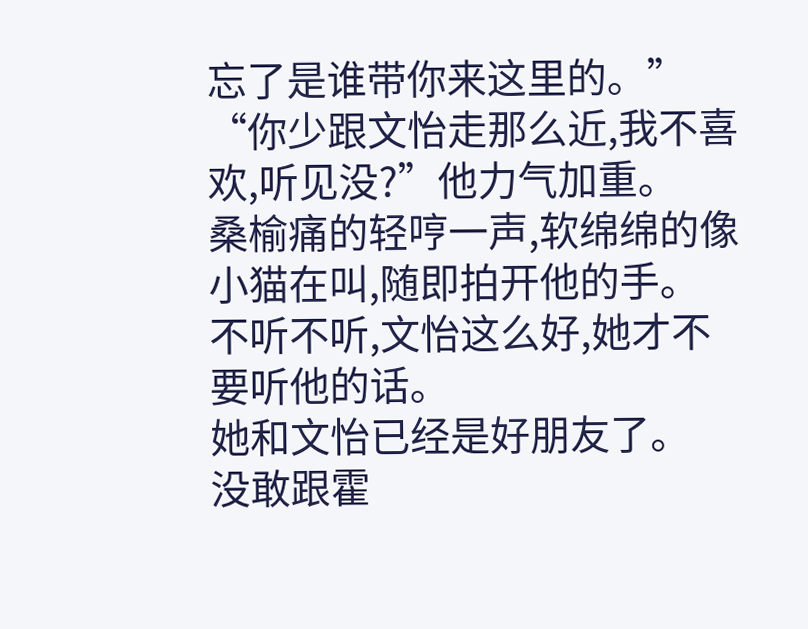忘了是谁带你来这里的。”
“你少跟文怡走那么近,我不喜欢,听见没?”他力气加重。
桑榆痛的轻哼一声,软绵绵的像小猫在叫,随即拍开他的手。
不听不听,文怡这么好,她才不要听他的话。
她和文怡已经是好朋友了。
没敢跟霍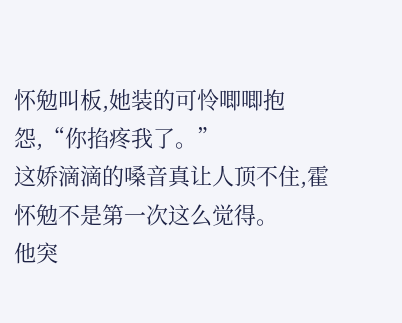怀勉叫板,她装的可怜唧唧抱怨,“你掐疼我了。”
这娇滴滴的嗓音真让人顶不住,霍怀勉不是第一次这么觉得。
他突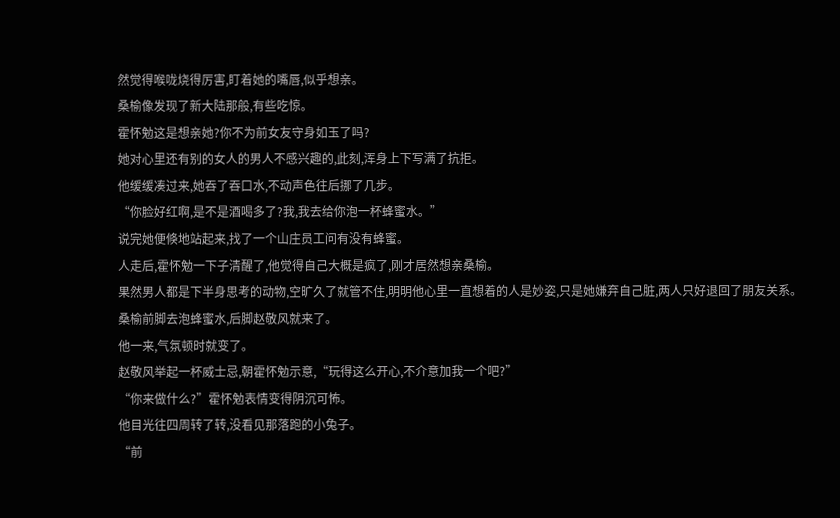然觉得喉咙烧得厉害,盯着她的嘴唇,似乎想亲。
桑榆像发现了新大陆那般,有些吃惊。
霍怀勉这是想亲她?你不为前女友守身如玉了吗?
她对心里还有别的女人的男人不感兴趣的,此刻,浑身上下写满了抗拒。
他缓缓凑过来,她吞了吞口水,不动声色往后挪了几步。
“你脸好红啊,是不是酒喝多了?我,我去给你泡一杯蜂蜜水。”
说完她便倏地站起来,找了一个山庄员工问有没有蜂蜜。
人走后,霍怀勉一下子清醒了,他觉得自己大概是疯了,刚才居然想亲桑榆。
果然男人都是下半身思考的动物,空旷久了就管不住,明明他心里一直想着的人是妙姿,只是她嫌弃自己脏,两人只好退回了朋友关系。
桑榆前脚去泡蜂蜜水,后脚赵敬风就来了。
他一来,气氛顿时就变了。
赵敬风举起一杯威士忌,朝霍怀勉示意,“玩得这么开心,不介意加我一个吧?”
“你来做什么?”霍怀勉表情变得阴沉可怖。
他目光往四周转了转,没看见那落跑的小兔子。
“前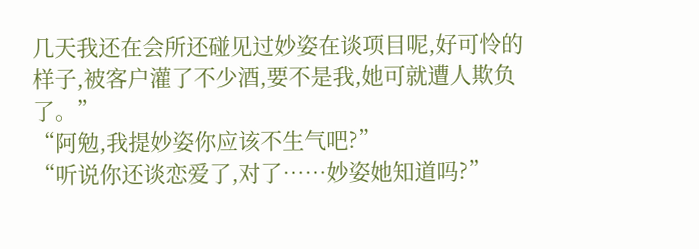几天我还在会所还碰见过妙姿在谈项目呢,好可怜的样子,被客户灌了不少酒,要不是我,她可就遭人欺负了。”
“阿勉,我提妙姿你应该不生气吧?”
“听说你还谈恋爱了,对了……妙姿她知道吗?”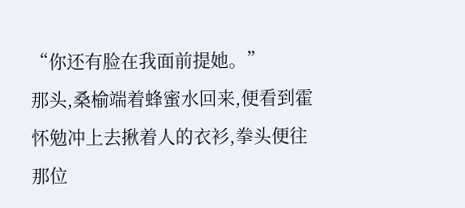“你还有脸在我面前提她。”
那头,桑榆端着蜂蜜水回来,便看到霍怀勉冲上去揪着人的衣衫,拳头便往那位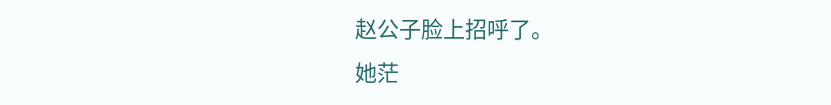赵公子脸上招呼了。
她茫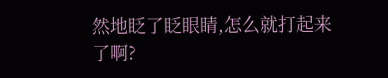然地眨了眨眼睛,怎么就打起来了啊?